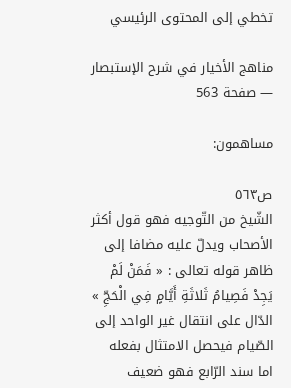تخطي إلى المحتوى الرئيسي

مناهج الأخيار في شرح الإستبصار — صفحة 563

مساهمون:

ص٥٦٣
الشّيخ من التّوجيه فهو قول أكثر الأصحاب ويدلّ عليه مضافا إلى ظاهر قوله تعالى : « فَمَنْ لَمْ يَجِدْ فَصِيامُ ثَلاثَةِ أَيَّامٍ فِي الْحَجِّ » الدّال على انتقال غير الواحد إلى الصّيام فيحصل الامتثال بفعله اما سند الرّابع فهو ضعيف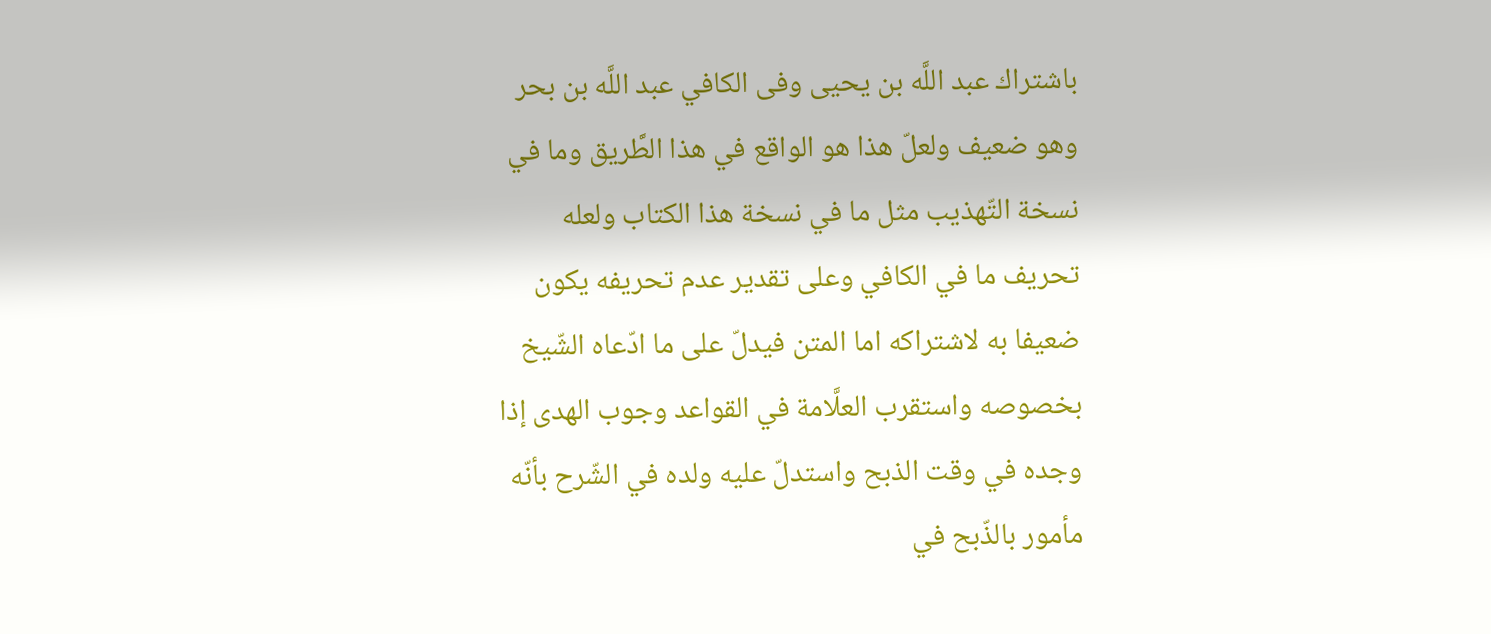باشتراك عبد اللَّه بن يحيى وفى الكافي عبد اللَّه بن بحر وهو ضعيف ولعلّ هذا هو الواقع في هذا الطَّريق وما في نسخة التّهذيب مثل ما في نسخة هذا الكتاب ولعله تحريف ما في الكافي وعلى تقدير عدم تحريفه يكون ضعيفا به لاشتراكه اما المتن فيدلّ على ما ادّعاه الشّيخ بخصوصه واستقرب العلَّامة في القواعد وجوب الهدى إذا وجده في وقت الذبح واستدلّ عليه ولده في الشّرح بأنّه مأمور بالذّبح في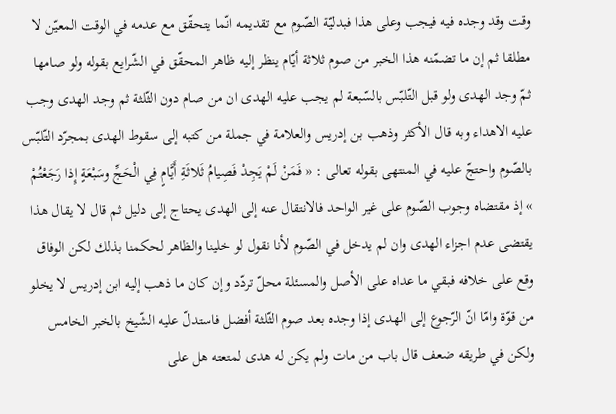وقت وقد وجده فيه فيجب وعلى هذا فبدليّة الصّوم مع تقديمه انّما يتحقّق مع عدمه في الوقت المعيّن لا مطلقا ثم إن ما تضمّنه هذا الخبر من صوم ثلاثة أيّام ينظر إليه ظاهر المحقّق في الشّرايع بقوله ولو صامها ثمّ وجد الهدى ولو قبل التّلبّس بالسّبعة لم يجب عليه الهدى ان من صام دون الثّلثة ثم وجد الهدى وجب عليه الاهداء وبه قال الأكثر وذهب بن إدريس والعلامة في جملة من كتبه إلى سقوط الهدى بمجرّد التّلبّس بالصّوم واحتجّ عليه في المنتهى بقوله تعالى : « فَمَنْ لَمْ يَجِدْ فَصِيامُ ثَلاثَةِ أَيَّامٍ فِي الْحَجِّ وسَبْعَةٍ إِذا رَجَعْتُمْ » إذ مقتضاه وجوب الصّوم على غير الواحد فالانتقال عنه إلى الهدى يحتاج إلى دليل ثم قال لا يقال هذا يقتضى عدم اجزاء الهدى وان لم يدخل في الصّوم لأنا نقول لو خلينا والظاهر لحكمنا بذلك لكن الوفاق وقع على خلافه فبقي ما عداه على الأصل والمسئلة محلّ تردّد وإن كان ما ذهب إليه ابن إدريس لا يخلو من قوّة وامّا انّ الرّجوع إلى الهدى إذا وجده بعد صوم الثّلثة أفضل فاستدلّ عليه الشّيخ بالخبر الخامس ولكن في طريقه ضعف قال باب من مات ولم يكن له هدى لمتعته هل على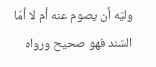وليّه أن يصوم عنه أم لا أمّا السّند فهو صحيح ورواه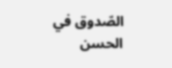الصّدوق في الحسن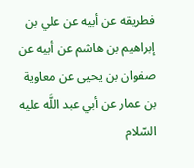فطريقه عن أبيه عن علي بن إبراهيم بن هاشم عن أبيه عن صفوان بن يحيى عن معاوية بن عمار عن أبي عبد اللَّه عليه السّلام